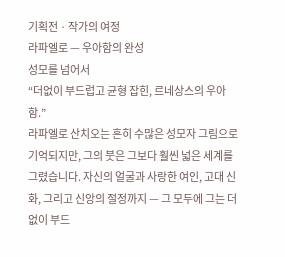기획전 · 작가의 여정
라파엘로 — 우아함의 완성
성모를 넘어서
“더없이 부드럽고 균형 잡힌, 르네상스의 우아함.”
라파엘로 산치오는 흔히 수많은 성모자 그림으로 기억되지만, 그의 붓은 그보다 훨씬 넓은 세계를 그렸습니다. 자신의 얼굴과 사랑한 여인, 고대 신화, 그리고 신앙의 절정까지 — 그 모두에 그는 더없이 부드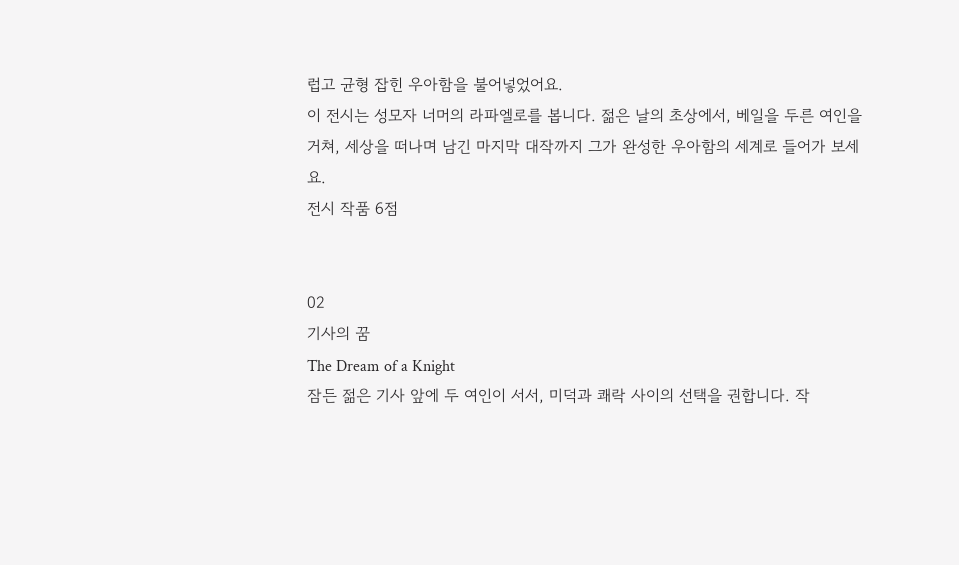럽고 균형 잡힌 우아함을 불어넣었어요.
이 전시는 성모자 너머의 라파엘로를 봅니다. 젊은 날의 초상에서, 베일을 두른 여인을 거쳐, 세상을 떠나며 남긴 마지막 대작까지 그가 완성한 우아함의 세계로 들어가 보세요.
전시 작품 6점


02
기사의 꿈
The Dream of a Knight
잠든 젊은 기사 앞에 두 여인이 서서, 미덕과 쾌락 사이의 선택을 권합니다. 작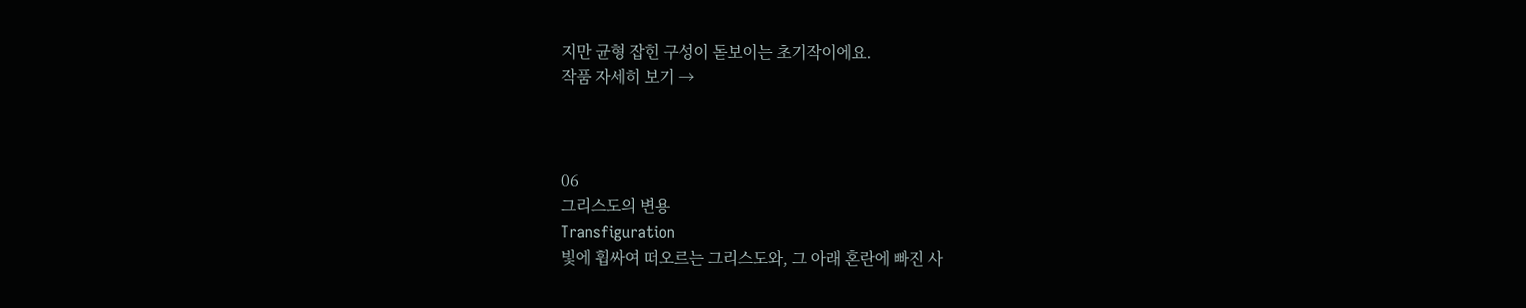지만 균형 잡힌 구성이 돋보이는 초기작이에요.
작품 자세히 보기 →



06
그리스도의 변용
Transfiguration
빛에 휩싸여 떠오르는 그리스도와, 그 아래 혼란에 빠진 사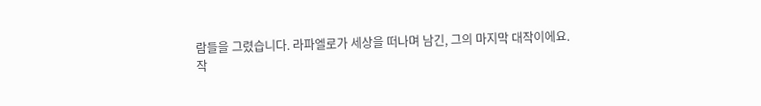람들을 그렸습니다. 라파엘로가 세상을 떠나며 남긴, 그의 마지막 대작이에요.
작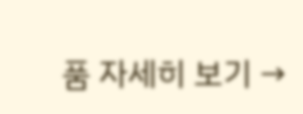품 자세히 보기 →